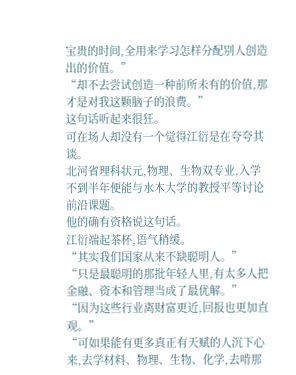宝贵的时间,全用来学习怎样分配别人创造出的价值。”
“却不去尝试创造一种前所未有的价值,那才是对我这颗脑子的浪费。”
这句话听起来很狂。
可在场人却没有一个觉得江衍是在夸夸其谈。
北河省理科状元,物理、生物双专业,入学不到半年便能与水木大学的教授平等讨论前沿课题。
他的确有资格说这句话。
江衍端起茶杯,语气稍缓。
“其实我们国家从来不缺聪明人。”
“只是最聪明的那批年轻人里,有太多人把金融、资本和管理当成了最优解。”
“因为这些行业离财富更近,回报也更加直观。”
“可如果能有更多真正有天赋的人沉下心来,去学材料、物理、生物、化学,去啃那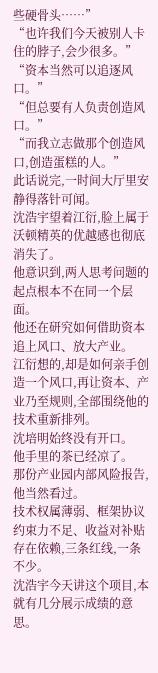些硬骨头……”
“也许我们今天被别人卡住的脖子,会少很多。”
“资本当然可以追逐风口。”
“但总要有人负责创造风口。”
“而我立志做那个创造风口,创造蛋糕的人。”
此话说完,一时间大厅里安静得落针可闻。
沈浩宇望着江衍,脸上属于沃顿精英的优越感也彻底消失了。
他意识到,两人思考问题的起点根本不在同一个层面。
他还在研究如何借助资本追上风口、放大产业。
江衍想的,却是如何亲手创造一个风口,再让资本、产业乃至规则,全部围绕他的技术重新排列。
沈培明始终没有开口。
他手里的茶已经凉了。
那份产业园内部风险报告,他当然看过。
技术权属薄弱、框架协议约束力不足、收益对补贴存在依赖,三条红线,一条不少。
沈浩宇今天讲这个项目,本就有几分展示成绩的意思。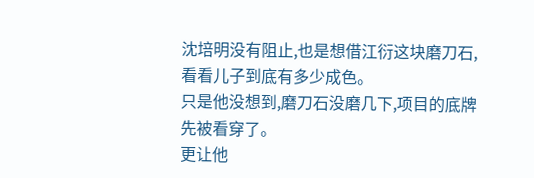沈培明没有阻止,也是想借江衍这块磨刀石,看看儿子到底有多少成色。
只是他没想到,磨刀石没磨几下,项目的底牌先被看穿了。
更让他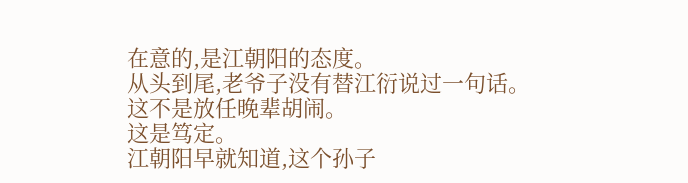在意的,是江朝阳的态度。
从头到尾,老爷子没有替江衍说过一句话。
这不是放任晚辈胡闹。
这是笃定。
江朝阳早就知道,这个孙子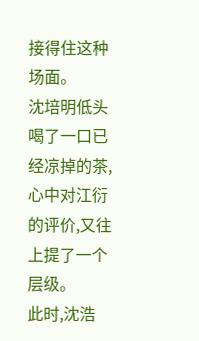接得住这种场面。
沈培明低头喝了一口已经凉掉的茶,心中对江衍的评价,又往上提了一个层级。
此时,沈浩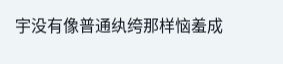宇没有像普通纨绔那样恼羞成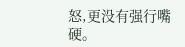怒,更没有强行嘴硬。